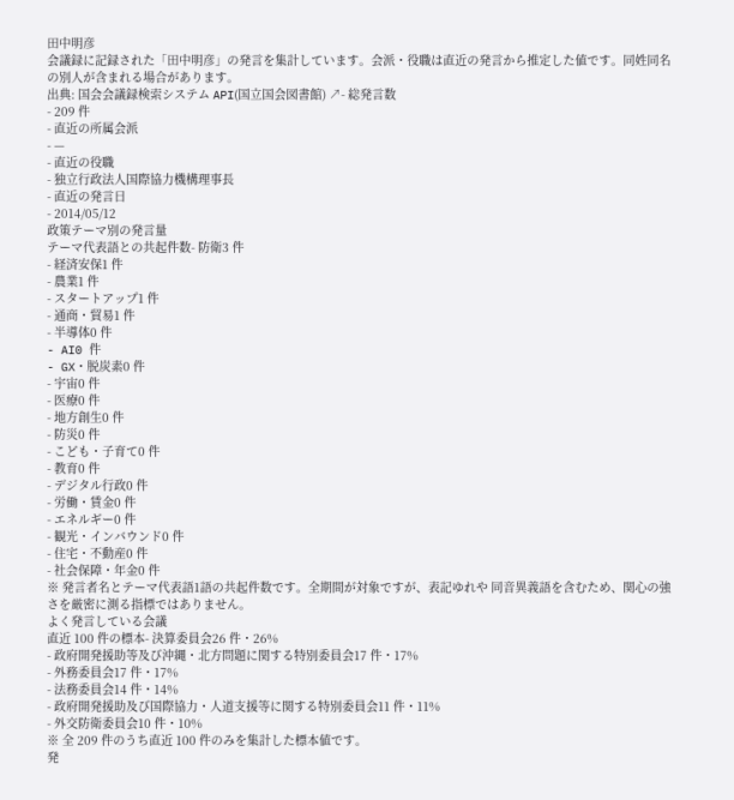田中明彦
会議録に記録された「田中明彦」の発言を集計しています。会派・役職は直近の発言から推定した値です。同姓同名の別人が含まれる場合があります。
出典: 国会会議録検索システム API(国立国会図書館) ↗- 総発言数
- 209 件
- 直近の所属会派
- —
- 直近の役職
- 独立行政法人国際協力機構理事長
- 直近の発言日
- 2014/05/12
政策テーマ別の発言量
テーマ代表語との共起件数- 防衛3 件
- 経済安保1 件
- 農業1 件
- スタートアップ1 件
- 通商・貿易1 件
- 半導体0 件
- AI0 件
- GX・脱炭素0 件
- 宇宙0 件
- 医療0 件
- 地方創生0 件
- 防災0 件
- こども・子育て0 件
- 教育0 件
- デジタル行政0 件
- 労働・賃金0 件
- エネルギー0 件
- 観光・インバウンド0 件
- 住宅・不動産0 件
- 社会保障・年金0 件
※ 発言者名とテーマ代表語1語の共起件数です。全期間が対象ですが、表記ゆれや 同音異義語を含むため、関心の強さを厳密に測る指標ではありません。
よく発言している会議
直近 100 件の標本- 決算委員会26 件・26%
- 政府開発援助等及び沖縄・北方問題に関する特別委員会17 件・17%
- 外務委員会17 件・17%
- 法務委員会14 件・14%
- 政府開発援助及び国際協力・人道支援等に関する特別委員会11 件・11%
- 外交防衛委員会10 件・10%
※ 全 209 件のうち直近 100 件のみを集計した標本値です。
発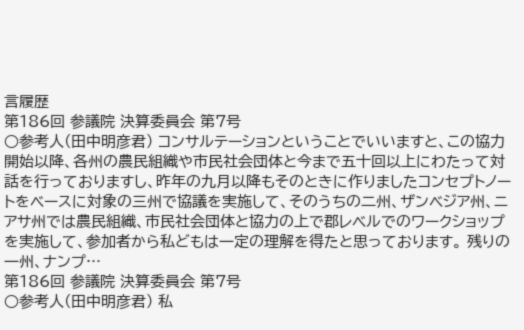言履歴
第186回 参議院 決算委員会 第7号
○参考人(田中明彦君) コンサルテーションということでいいますと、この協力開始以降、各州の農民組織や市民社会団体と今まで五十回以上にわたって対話を行っておりますし、昨年の九月以降もそのときに作りましたコンセプトノートをベースに対象の三州で協議を実施して、そのうちの二州、ザンベジア州、ニアサ州では農民組織、市民社会団体と協力の上で郡レベルでのワークショップを実施して、参加者から私どもは一定の理解を得たと思っております。 残りの一州、ナンプ…
第186回 参議院 決算委員会 第7号
○参考人(田中明彦君) 私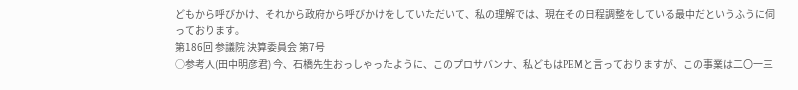どもから呼びかけ、それから政府から呼びかけをしていただいて、私の理解では、現在その日程調整をしている最中だというふうに伺っております。
第186回 参議院 決算委員会 第7号
○参考人(田中明彦君) 今、石橋先生おっしゃったように、このプロサバンナ、私どもはPEMと言っておりますが、この事業は二〇一三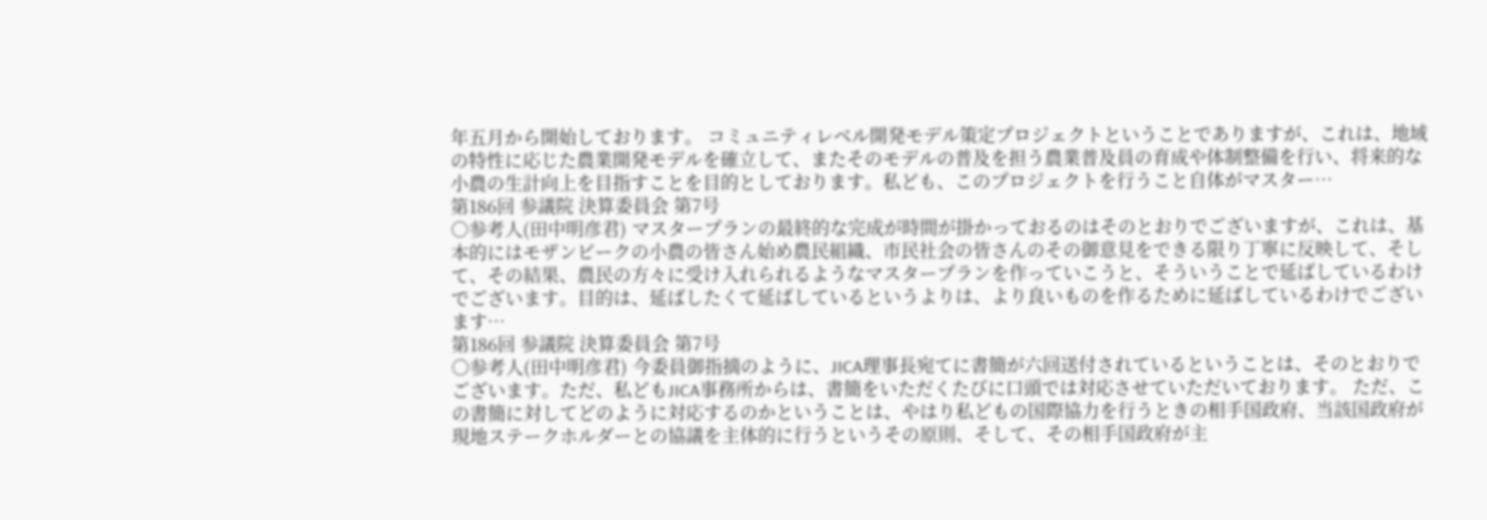年五月から開始しております。 コミュニティレベル開発モデル策定プロジェクトということでありますが、これは、地域の特性に応じた農業開発モデルを確立して、またそのモデルの普及を担う農業普及員の育成や体制整備を行い、将来的な小農の生計向上を目指すことを目的としております。私ども、このプロジェクトを行うこと自体がマスター…
第186回 参議院 決算委員会 第7号
○参考人(田中明彦君) マスタープランの最終的な完成が時間が掛かっておるのはそのとおりでございますが、これは、基本的にはモザンビークの小農の皆さん始め農民組織、市民社会の皆さんのその御意見をできる限り丁寧に反映して、そして、その結果、農民の方々に受け入れられるようなマスタープランを作っていこうと、そういうことで延ばしているわけでございます。目的は、延ばしたくて延ばしているというよりは、より良いものを作るために延ばしているわけでございます…
第186回 参議院 決算委員会 第7号
○参考人(田中明彦君) 今委員御指摘のように、JICA理事長宛てに書簡が六回送付されているということは、そのとおりでございます。ただ、私どもJICA事務所からは、書簡をいただくたびに口頭では対応させていただいております。 ただ、この書簡に対してどのように対応するのかということは、やはり私どもの国際協力を行うときの相手国政府、当該国政府が現地ステークホルダーとの協議を主体的に行うというその原則、そして、その相手国政府が主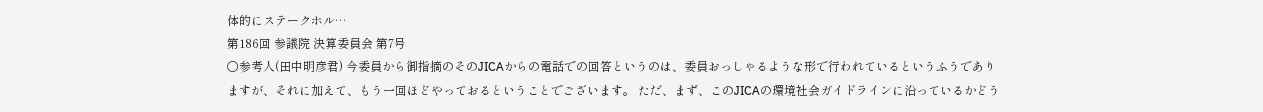体的にステークホル…
第186回 参議院 決算委員会 第7号
○参考人(田中明彦君) 今委員から御指摘のそのJICAからの電話での回答というのは、委員おっしゃるような形で行われているというふうでありますが、それに加えて、もう一回ほどやっておるということでございます。 ただ、まず、このJICAの環境社会ガイドラインに沿っているかどう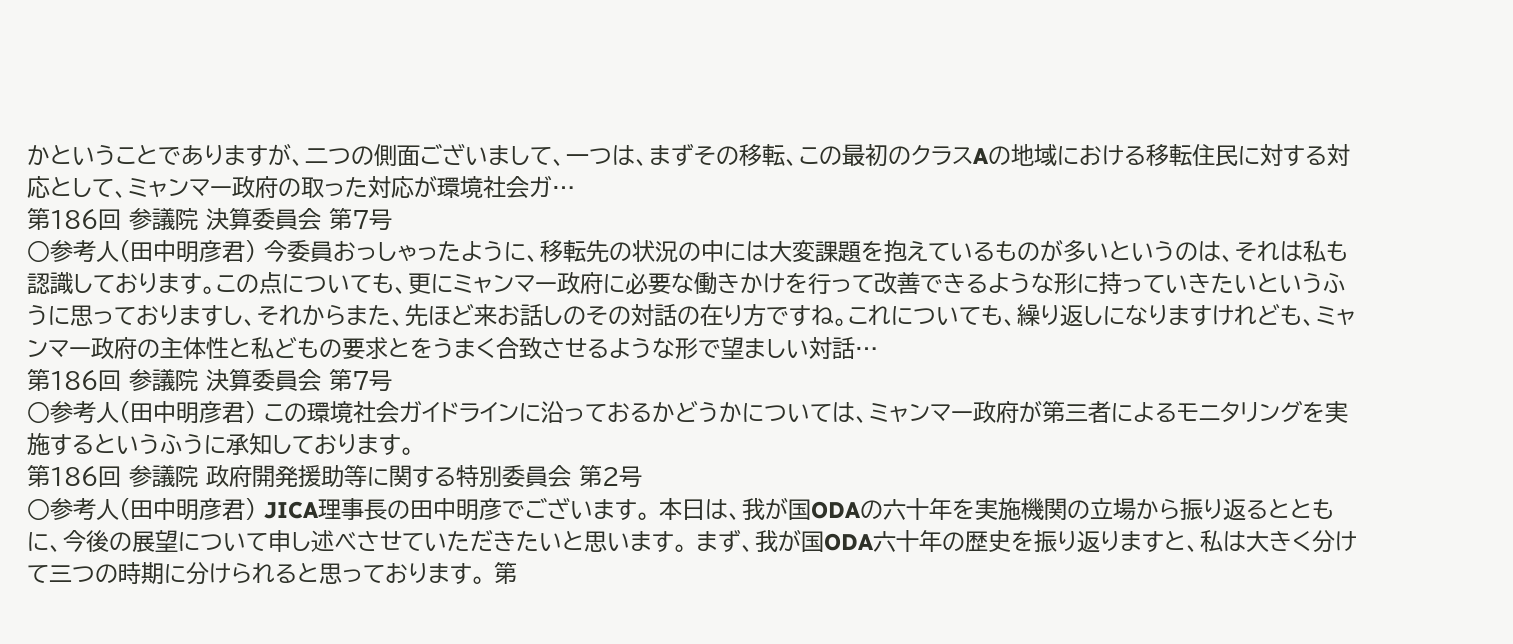かということでありますが、二つの側面ございまして、一つは、まずその移転、この最初のクラスAの地域における移転住民に対する対応として、ミャンマー政府の取った対応が環境社会ガ…
第186回 参議院 決算委員会 第7号
○参考人(田中明彦君) 今委員おっしゃったように、移転先の状況の中には大変課題を抱えているものが多いというのは、それは私も認識しております。この点についても、更にミャンマー政府に必要な働きかけを行って改善できるような形に持っていきたいというふうに思っておりますし、それからまた、先ほど来お話しのその対話の在り方ですね。これについても、繰り返しになりますけれども、ミャンマー政府の主体性と私どもの要求とをうまく合致させるような形で望ましい対話…
第186回 参議院 決算委員会 第7号
○参考人(田中明彦君) この環境社会ガイドラインに沿っておるかどうかについては、ミャンマー政府が第三者によるモニタリングを実施するというふうに承知しております。
第186回 参議院 政府開発援助等に関する特別委員会 第2号
○参考人(田中明彦君) JICA理事長の田中明彦でございます。 本日は、我が国ODAの六十年を実施機関の立場から振り返るとともに、今後の展望について申し述べさせていただきたいと思います。 まず、我が国ODA六十年の歴史を振り返りますと、私は大きく分けて三つの時期に分けられると思っております。 第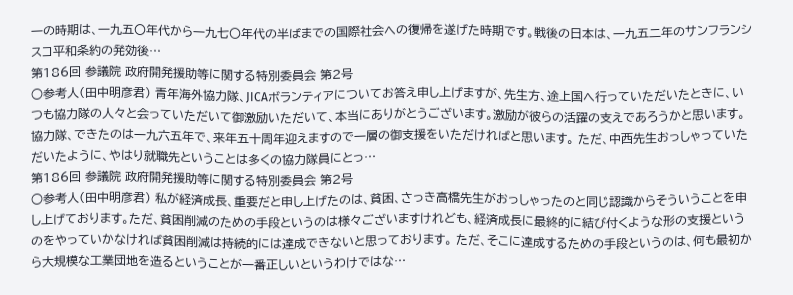一の時期は、一九五〇年代から一九七〇年代の半ばまでの国際社会への復帰を遂げた時期です。戦後の日本は、一九五二年のサンフランシスコ平和条約の発効後…
第186回 参議院 政府開発援助等に関する特別委員会 第2号
○参考人(田中明彦君) 青年海外協力隊、JICAボランティアについてお答え申し上げますが、先生方、途上国へ行っていただいたときに、いつも協力隊の人々と会っていただいて御激励いただいて、本当にありがとうございます。激励が彼らの活躍の支えであろうかと思います。協力隊、できたのは一九六五年で、来年五十周年迎えますので一層の御支援をいただければと思います。 ただ、中西先生おっしゃっていただいたように、やはり就職先ということは多くの協力隊員にとっ…
第186回 参議院 政府開発援助等に関する特別委員会 第2号
○参考人(田中明彦君) 私が経済成長、重要だと申し上げたのは、貧困、さっき高橋先生がおっしゃったのと同じ認識からそういうことを申し上げております。ただ、貧困削減のための手段というのは様々ございますけれども、経済成長に最終的に結び付くような形の支援というのをやっていかなければ貧困削減は持続的には達成できないと思っております。 ただ、そこに達成するための手段というのは、何も最初から大規模な工業団地を造るということが一番正しいというわけではな…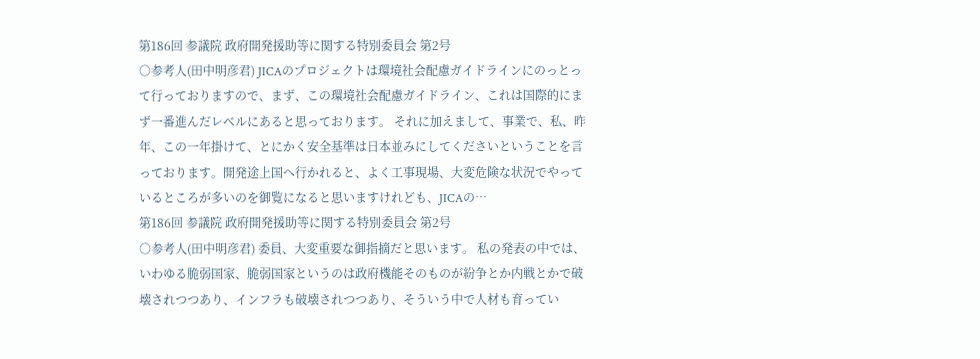第186回 参議院 政府開発援助等に関する特別委員会 第2号
○参考人(田中明彦君) JICAのプロジェクトは環境社会配慮ガイドラインにのっとって行っておりますので、まず、この環境社会配慮ガイドライン、これは国際的にまず一番進んだレベルにあると思っております。 それに加えまして、事業で、私、昨年、この一年掛けて、とにかく安全基準は日本並みにしてくださいということを言っております。開発途上国へ行かれると、よく工事現場、大変危険な状況でやっているところが多いのを御覧になると思いますけれども、JICAの…
第186回 参議院 政府開発援助等に関する特別委員会 第2号
○参考人(田中明彦君) 委員、大変重要な御指摘だと思います。 私の発表の中では、いわゆる脆弱国家、脆弱国家というのは政府機能そのものが紛争とか内戦とかで破壊されつつあり、インフラも破壊されつつあり、そういう中で人材も育ってい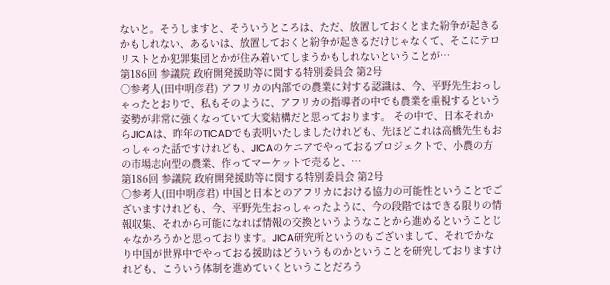ないと。そうしますと、そういうところは、ただ、放置しておくとまた紛争が起きるかもしれない、あるいは、放置しておくと紛争が起きるだけじゃなくて、そこにテロリストとか犯罪集団とかが住み着いてしまうかもしれないということが…
第186回 参議院 政府開発援助等に関する特別委員会 第2号
○参考人(田中明彦君) アフリカの内部での農業に対する認識は、今、平野先生おっしゃったとおりで、私もそのように、アフリカの指導者の中でも農業を重視するという姿勢が非常に強くなっていて大変結構だと思っております。 その中で、日本それからJICAは、昨年のTICADでも表明いたしましたけれども、先ほどこれは高橋先生もおっしゃった話ですけれども、JICAのケニアでやっておるプロジェクトで、小農の方の市場志向型の農業、作ってマーケットで売ると、…
第186回 参議院 政府開発援助等に関する特別委員会 第2号
○参考人(田中明彦君) 中国と日本とのアフリカにおける協力の可能性ということでございますけれども、今、平野先生おっしゃったように、今の段階ではできる限りの情報収集、それから可能になれば情報の交換というようなことから進めるということじゃなかろうかと思っております。JICA研究所というのもございまして、それでかなり中国が世界中でやっておる援助はどういうものかということを研究しておりますけれども、こういう体制を進めていくということだろう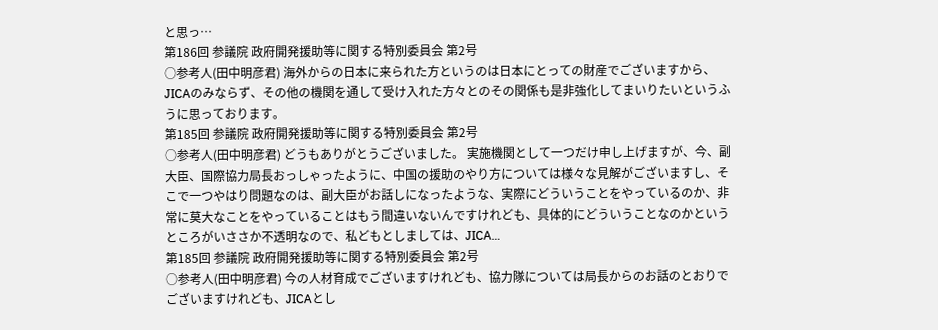と思っ…
第186回 参議院 政府開発援助等に関する特別委員会 第2号
○参考人(田中明彦君) 海外からの日本に来られた方というのは日本にとっての財産でございますから、JICAのみならず、その他の機関を通して受け入れた方々とのその関係も是非強化してまいりたいというふうに思っております。
第185回 参議院 政府開発援助等に関する特別委員会 第2号
○参考人(田中明彦君) どうもありがとうございました。 実施機関として一つだけ申し上げますが、今、副大臣、国際協力局長おっしゃったように、中国の援助のやり方については様々な見解がございますし、そこで一つやはり問題なのは、副大臣がお話しになったような、実際にどういうことをやっているのか、非常に莫大なことをやっていることはもう間違いないんですけれども、具体的にどういうことなのかというところがいささか不透明なので、私どもとしましては、JICA…
第185回 参議院 政府開発援助等に関する特別委員会 第2号
○参考人(田中明彦君) 今の人材育成でございますけれども、協力隊については局長からのお話のとおりでございますけれども、JICAとし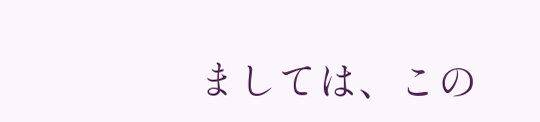ましては、この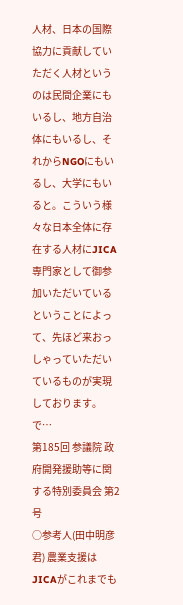人材、日本の国際協力に貢献していただく人材というのは民間企業にもいるし、地方自治体にもいるし、それからNGOにもいるし、大学にもいると。こういう様々な日本全体に存在する人材にJICA専門家として御参加いただいているということによって、先ほど来おっしゃっていただいているものが実現しております。 で…
第185回 参議院 政府開発援助等に関する特別委員会 第2号
○参考人(田中明彦君) 農業支援はJICAがこれまでも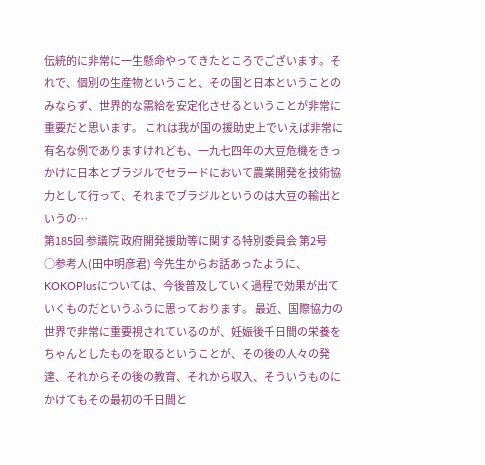伝統的に非常に一生懸命やってきたところでございます。それで、個別の生産物ということ、その国と日本ということのみならず、世界的な需給を安定化させるということが非常に重要だと思います。 これは我が国の援助史上でいえば非常に有名な例でありますけれども、一九七四年の大豆危機をきっかけに日本とブラジルでセラードにおいて農業開発を技術協力として行って、それまでブラジルというのは大豆の輸出というの…
第185回 参議院 政府開発援助等に関する特別委員会 第2号
○参考人(田中明彦君) 今先生からお話あったように、KOKOPlusについては、今後普及していく過程で効果が出ていくものだというふうに思っております。 最近、国際協力の世界で非常に重要視されているのが、妊娠後千日間の栄養をちゃんとしたものを取るということが、その後の人々の発達、それからその後の教育、それから収入、そういうものにかけてもその最初の千日間と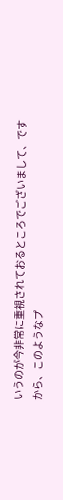いうのが今非常に重視されておるところでございまして、ですから、このようなプ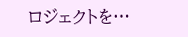ロジェクトを…